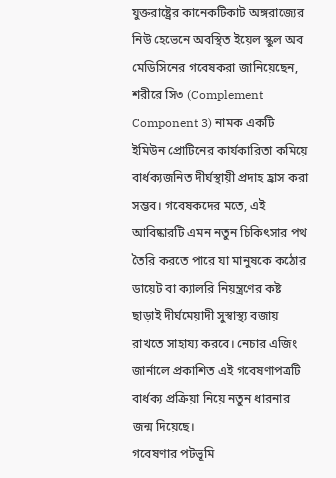যুক্তরাষ্ট্রের কানেকটিকাট অঙ্গরাজ্যের নিউ হেভেনে অবস্থিত ইয়েল স্কুল অব মেডিসিনের গবেষকরা জানিয়েছেন, শরীরে সি৩ (Complement Component 3) নামক একটি ইমিউন প্রোটিনের কার্যকারিতা কমিয়ে বার্ধক্যজনিত দীর্ঘস্থায়ী প্রদাহ হ্রাস করা সম্ভব। গবেষকদের মতে, এই আবিষ্কারটি এমন নতুন চিকিৎসার পথ তৈরি করতে পারে যা মানুষকে কঠোর ডায়েট বা ক্যালরি নিয়ন্ত্রণের কষ্ট ছাড়াই দীর্ঘমেয়াদী সুস্বাস্থ্য বজায় রাখতে সাহায্য করবে। নেচার এজিং জার্নালে প্রকাশিত এই গবেষণাপত্রটি বার্ধক্য প্রক্রিয়া নিয়ে নতুন ধারনার জন্ম দিয়েছে।
গবেষণার পটভূমি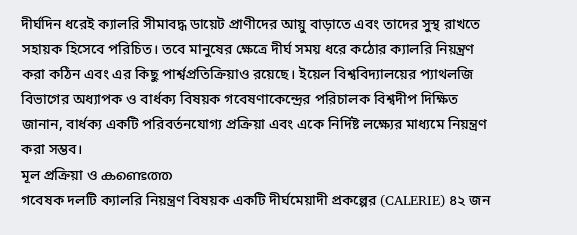দীর্ঘদিন ধরেই ক্যালরি সীমাবদ্ধ ডায়েট প্রাণীদের আয়ু বাড়াতে এবং তাদের সুস্থ রাখতে সহায়ক হিসেবে পরিচিত। তবে মানুষের ক্ষেত্রে দীর্ঘ সময় ধরে কঠোর ক্যালরি নিয়ন্ত্রণ করা কঠিন এবং এর কিছু পার্শ্বপ্রতিক্রিয়াও রয়েছে। ইয়েল বিশ্ববিদ্যালয়ের প্যাথলজি বিভাগের অধ্যাপক ও বার্ধক্য বিষয়ক গবেষণাকেন্দ্রের পরিচালক বিশ্বদীপ দিক্ষিত জানান, বার্ধক্য একটি পরিবর্তনযোগ্য প্রক্রিয়া এবং একে নির্দিষ্ট লক্ষ্যের মাধ্যমে নিয়ন্ত্রণ করা সম্ভব।
মূল প্রক্রিয়া ও കണ്ടെത്ത
গবেষক দলটি ক্যালরি নিয়ন্ত্রণ বিষয়ক একটি দীর্ঘমেয়াদী প্রকল্পের (CALERIE) ৪২ জন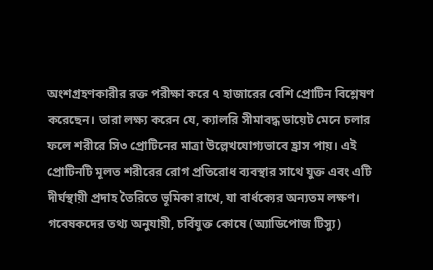অংশগ্রহণকারীর রক্ত পরীক্ষা করে ৭ হাজারের বেশি প্রোটিন বিশ্লেষণ করেছেন। তারা লক্ষ্য করেন যে, ক্যালরি সীমাবদ্ধ ডায়েট মেনে চলার ফলে শরীরে সি৩ প্রোটিনের মাত্রা উল্লেখযোগ্যভাবে হ্রাস পায়। এই প্রোটিনটি মূলত শরীরের রোগ প্রতিরোধ ব্যবস্থার সাথে যুক্ত এবং এটি দীর্ঘস্থায়ী প্রদাহ তৈরিতে ভূমিকা রাখে, যা বার্ধক্যের অন্যতম লক্ষণ।
গবেষকদের তথ্য অনুযায়ী, চর্বিযুক্ত কোষে (অ্যাডিপোজ টিস্যু)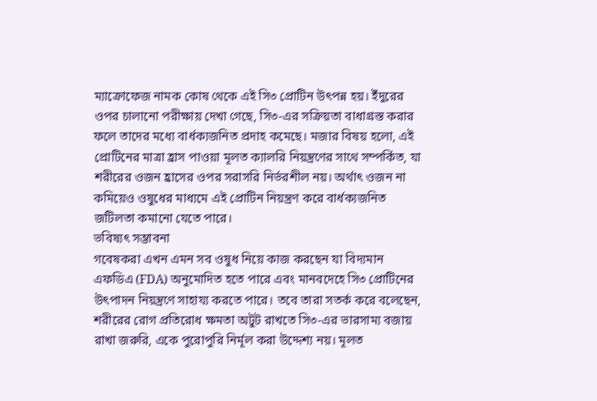ম্যাক্রোফেজ নামক কোষ থেকে এই সি৩ প্রোটিন উৎপন্ন হয়। ইঁদুরের ওপর চালানো পরীক্ষায় দেখা গেছে, সি৩-এর সক্রিয়তা বাধাগ্রস্ত করার ফলে তাদের মধ্যে বার্ধক্যজনিত প্রদাহ কমেছে। মজার বিষয় হলো, এই প্রোটিনের মাত্রা হ্রাস পাওয়া মূলত ক্যালরি নিয়ন্ত্রণের সাথে সম্পর্কিত, যা শরীরের ওজন হ্রাসের ওপর সরাসরি নির্ভরশীল নয়। অর্থাৎ ওজন না কমিয়েও ওষুধের মাধ্যমে এই প্রোটিন নিয়ন্ত্রণ করে বার্ধক্যজনিত জটিলতা কমানো যেতে পারে।
ভবিষ্যৎ সম্ভাবনা
গবেষকরা এখন এমন সব ওষুধ নিয়ে কাজ করছেন যা বিদ্যমান এফডিএ (FDA) অনুমোদিত হতে পারে এবং মানবদেহে সি৩ প্রোটিনের উৎপাদন নিয়ন্ত্রণে সাহায্য করতে পারে। তবে তারা সতর্ক করে বলেছেন, শরীরের রোগ প্রতিরোধ ক্ষমতা অটুট রাখতে সি৩-এর ভারসাম্য বজায় রাখা জরুরি, একে পুরোপুরি নির্মূল করা উদ্দেশ্য নয়। মূলত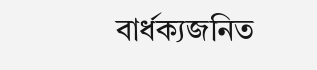বার্ধক্যজনিত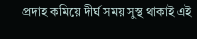প্রদাহ কমিয়ে দীর্ঘ সময় সুস্থ থাকাই এই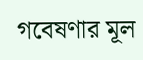গবেষণার মূল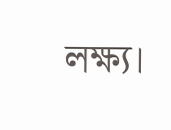লক্ষ্য।